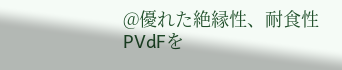@優れた絶縁性、耐食性
PVdFを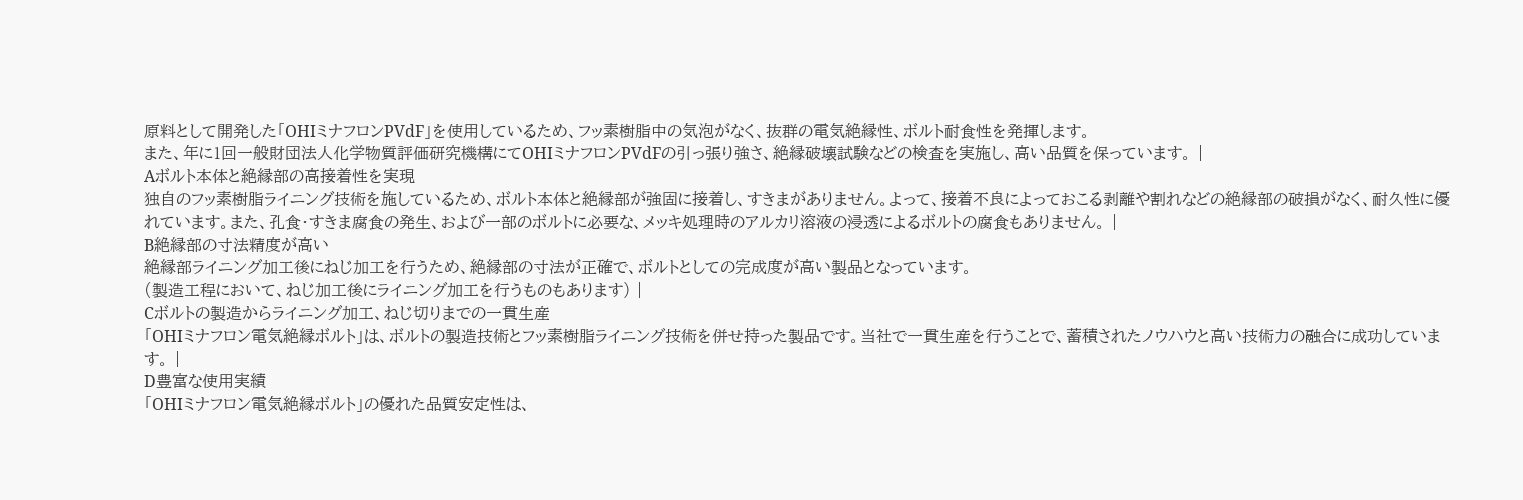原料として開発した「OHIミナフロンPVdF」を使用しているため、フッ素樹脂中の気泡がなく、抜群の電気絶縁性、ボルト耐食性を発揮します。
また、年に1回一般財団法人化学物質評価研究機構にてOHIミナフロンPVdFの引っ張り強さ、絶縁破壊試験などの検査を実施し、高い品質を保っています。 |
Aボルト本体と絶縁部の高接着性を実現
独自のフッ素樹脂ライニング技術を施しているため、ボルト本体と絶縁部が強固に接着し、すきまがありません。よって、接着不良によっておこる剥離や割れなどの絶縁部の破損がなく、耐久性に優れています。また、孔食・すきま腐食の発生、および一部のボルトに必要な、メッキ処理時のアルカリ溶液の浸透によるボルトの腐食もありません。 |
B絶縁部の寸法精度が高い
絶縁部ライニング加工後にねじ加工を行うため、絶縁部の寸法が正確で、ボルトとしての完成度が高い製品となっています。
(製造工程において、ねじ加工後にライニング加工を行うものもあります) |
Cボルトの製造からライニング加工、ねじ切りまでの一貫生産
「OHIミナフロン電気絶縁ボルト」は、ボルトの製造技術とフッ素樹脂ライニング技術を併せ持った製品です。当社で一貫生産を行うことで、蓄積されたノウハウと高い技術力の融合に成功しています。 |
D豊富な使用実績
「OHIミナフロン電気絶縁ボルト」の優れた品質安定性は、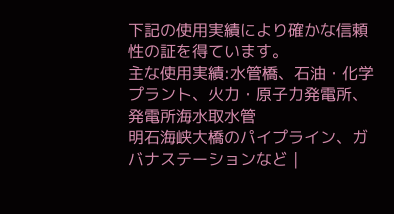下記の使用実績により確かな信頼性の証を得ています。
主な使用実績:水管橋、石油・化学プラント、火力・原子力発電所、発電所海水取水管
明石海峡大橋のパイプライン、ガバナステーションなど |